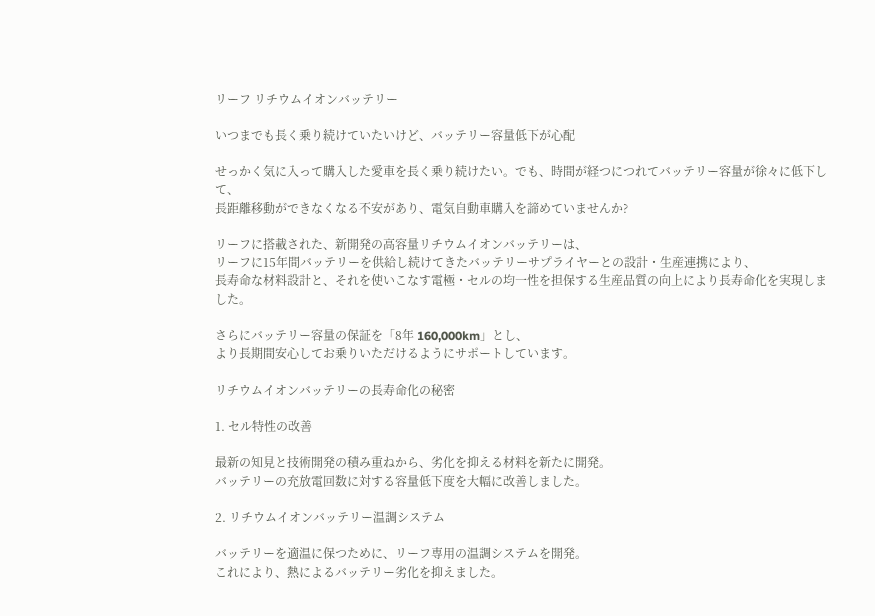リーフ リチウムイオンバッテリー

いつまでも長く乗り続けていたいけど、バッテリー容量低下が心配

せっかく気に入って購入した愛車を長く乗り続けたい。でも、時間が経つにつれてバッテリー容量が徐々に低下して、
長距離移動ができなくなる不安があり、電気自動車購入を諦めていませんか?

リーフに搭載された、新開発の高容量リチウムイオンバッテリーは、
リーフに15年間バッテリーを供給し続けてきたバッテリーサプライヤーとの設計・生産連携により、
長寿命な材料設計と、それを使いこなす電極・セルの均一性を担保する生産品質の向上により長寿命化を実現しました。

さらにバッテリー容量の保証を「8年 160,000km」とし、
より長期間安心してお乗りいただけるようにサポートしています。

リチウムイオンバッテリーの長寿命化の秘密

1. セル特性の改善

最新の知見と技術開発の積み重ねから、劣化を抑える材料を新たに開発。
バッテリーの充放電回数に対する容量低下度を大幅に改善しました。

2. リチウムイオンバッテリー温調システム

バッテリーを適温に保つために、リーフ専用の温調システムを開発。
これにより、熱によるバッテリー劣化を抑えました。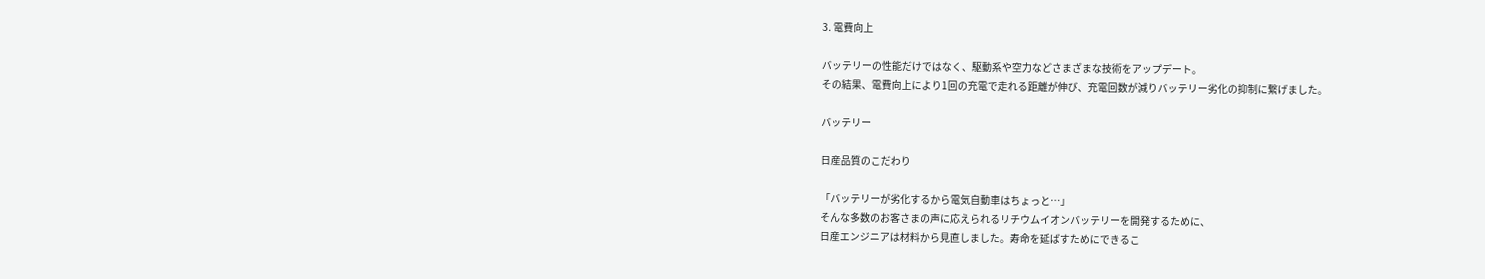3. 電費向上

バッテリーの性能だけではなく、駆動系や空力などさまざまな技術をアップデート。
その結果、電費向上により1回の充電で走れる距離が伸び、充電回数が減りバッテリー劣化の抑制に繋げました。

バッテリー

日産品質のこだわり

「バッテリーが劣化するから電気自動車はちょっと…」
そんな多数のお客さまの声に応えられるリチウムイオンバッテリーを開発するために、
日産エンジニアは材料から見直しました。寿命を延ばすためにできるこ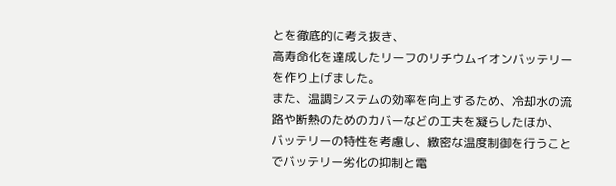とを徹底的に考え抜き、
高寿命化を達成したリーフのリチウムイオンバッテリーを作り上げました。
また、温調システムの効率を向上するため、冷却水の流路や断熱のためのカバーなどの工夫を凝らしたほか、
バッテリーの特性を考慮し、緻密な温度制御を行うことでバッテリー劣化の抑制と電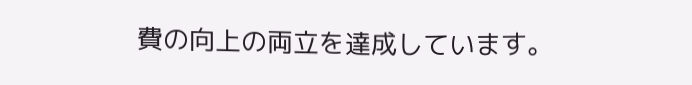費の向上の両立を達成しています。